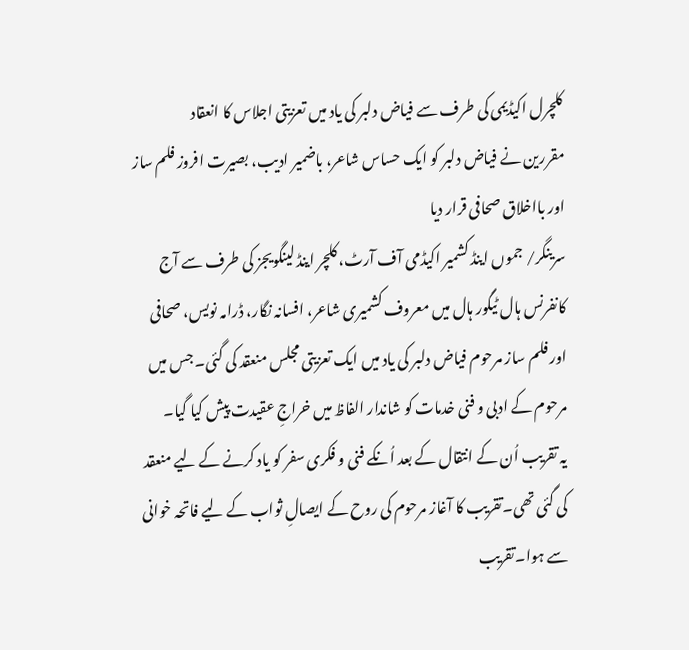کلچرل اکیڈیمی کی طرف سے فیاض دلبر کی یاد میں تعزیتی اجلاس کا انعقاد
مقررین نے فیاض دلبر کو ایک حساس شاعر، باضمیر ادیب، بصیرت افروز فلم ساز اور بااخلاق صحافی قرار دیا
سرینگر/ جموں اینڈ کشمیر اکیڈمی آف آرٹ، کلچر اینڈ لینگویجز کی طرف سے آج کانفرنس ہال ٹیگور ہال میں معروف کشمیری شاعر، افسانہ نگار، ڈرامہ نویس، صحافی اور فلم ساز مرحوم فیاض دلبر کی یاد میں ایک تعزیتی مجلس منعقد کی گئی۔ جس میں مرحوم کے ادبی و فنی خدمات کو شاندار الفاظ میں خراجِ عقیدت پیش کیا گیا۔
یہ تقریب اُن کے انتقال کے بعد اُنکے فنی و فکری سفر کو یاد کرنے کے لیے منعقد کی گئی تھی۔تقریب کا آغاز مرحوم کی روح کے ایصالِ ثواب کے لیے فاتحہ خوانی سے ہوا۔تقریب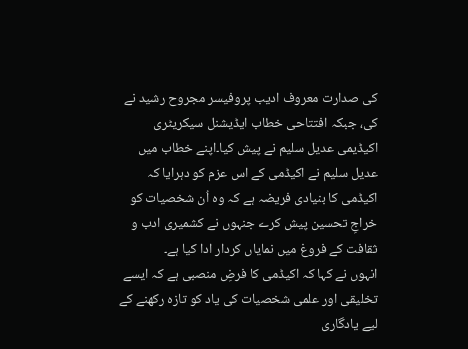کی صدارت معروف ادیب پروفیسر مجروح رشید نے کی، جبکہ افتتاحی خطاب ایڈیشنل سیکریٹری اکیڈیمی عدیل سلیم نے پیش کیا۔اپنے خطاب میں عدیل سلیم نے اکیڈمی کے اس عزم کو دہرایا کہ اکیڈمی کا بنیادی فریضہ ہے کہ وہ اُن شخصیات کو خراجِ تحسین پیش کرے جنہوں نے کشمیری ادب و ثقافت کے فروغ میں نمایاں کردار ادا کیا ہے۔
انہوں نے کہا کہ اکیڈمی کا فرضِ منصبی ہے کہ ایسے تخلیقی اور علمی شخصیات کی یاد کو تازہ رکھنے کے لیے یادگاری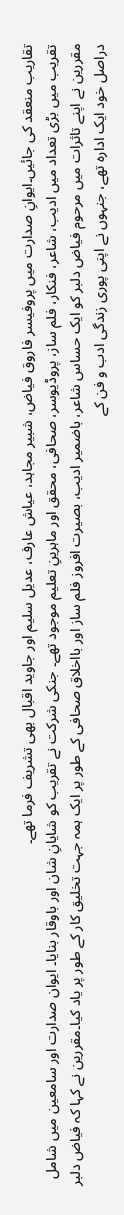تقاریب منعقد کی جائیں۔ایوانِ صدارت میں پروفیسر فاروق فیاض، شبیر مجاہد، عیاش عارف، عدیل سلیم اور جاوید اقبال بھی تشریف فرما تھے۔
تقریب میں بڑی تعداد میں ادیب، شاعر، فنکار، فلم ساز، پروڈیوسر، صحافی، محقق اور ماہرینِ تعلیم موجود تھے۔ جنکی شرکت نے تقریب کو شایانِ شان اور باوقار بنایا۔ ایوان صدارت اور سامعین میں شامل مقررین نے اپنے تاثرات میں مرحوم فیاض دلبر کو ایک حساس شاعر، باضمیر ادیب، بصیرت افروز فلم ساز اور بااخلاق صحافی کے طور پر ایک ہمہ جہت تخلیق کار کے طور پر یاد کیا۔مقررین نے کہا کہ فیاض دلبر دراصل خود ایک ادارہ تھے، جنہوں نے اپنی پوری زندگی ادب و فن کے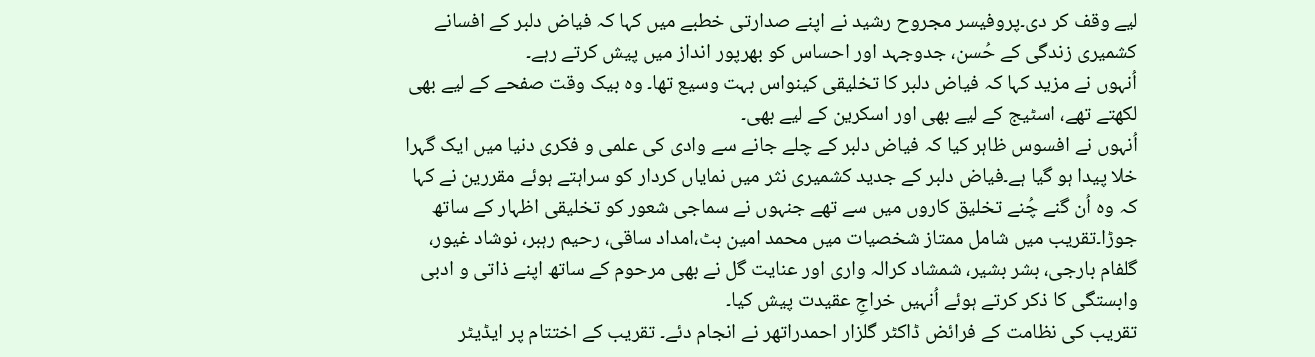لیے وقف کر دی۔پروفیسر مجروح رشید نے اپنے صدارتی خطبے میں کہا کہ فیاض دلبر کے افسانے کشمیری زندگی کے حُسن، جدوجہد اور احساس کو بھرپور انداز میں پیش کرتے رہے۔
اُنہوں نے مزید کہا کہ فیاض دلبر کا تخلیقی کینواس بہت وسیع تھا۔ وہ بیک وقت صفحے کے لیے بھی لکھتے تھے، اسٹیج کے لیے بھی اور اسکرین کے لیے بھی۔
اُنہوں نے افسوس ظاہر کیا کہ فیاض دلبر کے چلے جانے سے وادی کی علمی و فکری دنیا میں ایک گہرا خلا پیدا ہو گیا ہے۔فیاض دلبر کے جدید کشمیری نثر میں نمایاں کردار کو سراہتے ہوئے مقررین نے کہا کہ وہ اُن گنے چُنے تخلیق کاروں میں سے تھے جنہوں نے سماجی شعور کو تخلیقی اظہار کے ساتھ جوڑا۔تقریب میں شامل ممتاز شخصیات میں محمد امین بٹ،امداد ساقی، رحیم رہبر، نوشاد غیور، گلفام بارجی، بشر بشیر، شمشاد کرالہ واری اور عنایت گل نے بھی مرحوم کے ساتھ اپنے ذاتی و ادبی وابستگی کا ذکر کرتے ہوئے اُنہیں خراجِ عقیدت پیش کیا۔
تقریب کی نظامت کے فرائض ڈاکٹر گلزار احمدراتھر نے انجام دئے۔ تقریب کے اختتام پر ایڈیٹر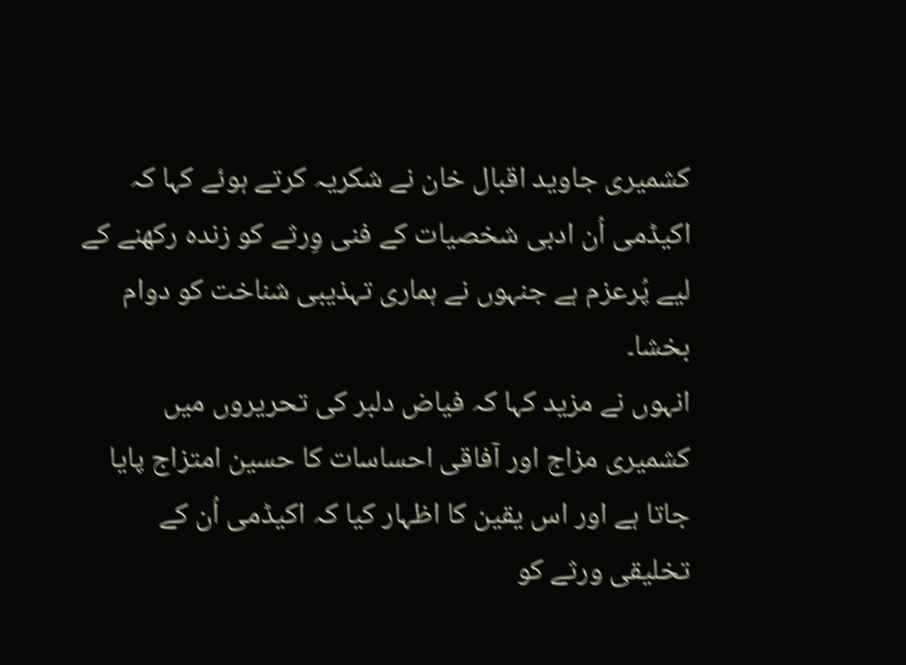کشمیری جاوید اقبال خان نے شکریہ کرتے ہوئے کہا کہ اکیڈمی اُن ادبی شخصیات کے فنی وِرثے کو زندہ رکھنے کے لیے پُرعزم ہے جنہوں نے ہماری تہذیبی شناخت کو دوام بخشا۔
انہوں نے مزید کہا کہ فیاض دلبر کی تحریروں میں کشمیری مزاج اور آفاقی احساسات کا حسین امتزاج پایا جاتا ہے اور اس یقین کا اظہار کیا کہ اکیڈمی اُن کے تخلیقی ورثے کو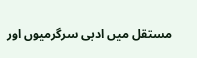مستقل میں ادبی سرگرمیوں اور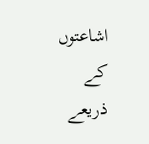اشاعتوں کے ذریعے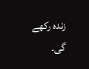زندہ رکھے گی۔